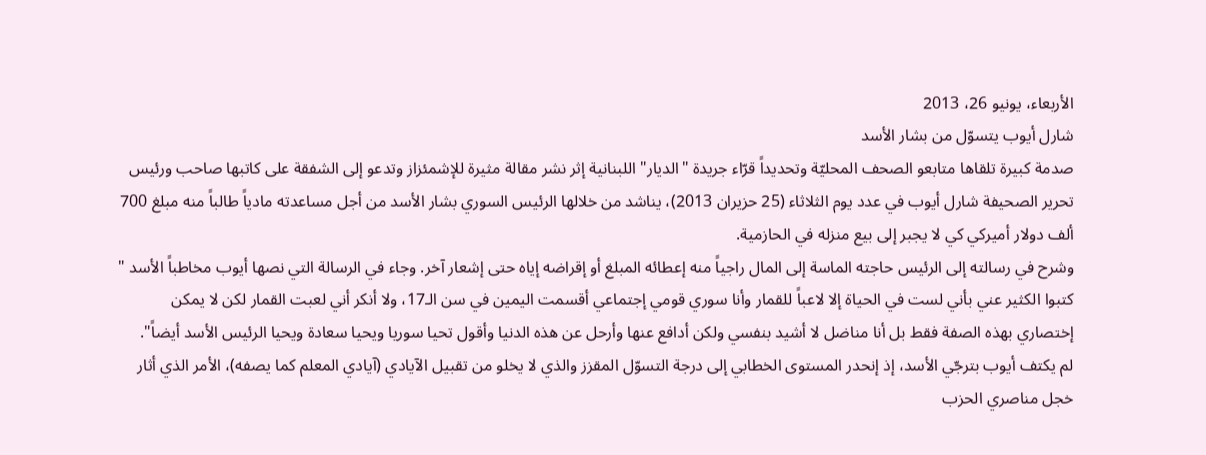الأربعاء، يونيو 26، 2013
شارل أيوب يتسوّل من بشار الأسد
صدمة كبيرة تلقاها متابعو الصحف المحليّة وتحديداً قرّاء جريدة "الديار" اللبنانية إثر نشر مقالة مثيرة للإشمئزاز وتدعو إلى الشفقة على كاتبها صاحب ورئيس تحرير الصحيفة شارل أيوب في عدد يوم الثلاثاء (25 حزيران 2013)، يناشد من خلالها الرئيس السوري بشار الأسد من أجل مساعدته مادياً طالباً منه مبلغ 700 ألف دولار أميركي كي لا يجبر إلى بيع منزله في الحازمية.
وشرح في رسالته إلى الرئيس حاجته الماسة إلى المال راجياً منه إعطائه المبلغ أو إقراضه إياه حتى إشعار آخر. وجاء في الرسالة التي نصها أيوب مخاطباً الأسد " كتبوا الكثير عني بأني لست في الحياة إلا لاعباً للقمار وأنا سوري قومي إجتماعي أقسمت اليمين في سن الـ17، ولا أنكر أني لعبت القمار لكن لا يمكن إختصاري بهذه الصفة فقط بل أنا مناضل لا أشيد بنفسي ولكن أدافع عنها وأرحل عن هذه الدنيا وأقول تحيا سوريا ويحيا سعادة ويحيا الرئيس الأسد أيضاً".
لم يكتف أيوب بترجّي الأسد، إذ إنحدر المستوى الخطابي إلى درجة التسوّل المقزز والذي لا يخلو من تقبيل الآيادي (آيادي المعلم كما يصفه)، الأمر الذي أثار خجل مناصري الحزب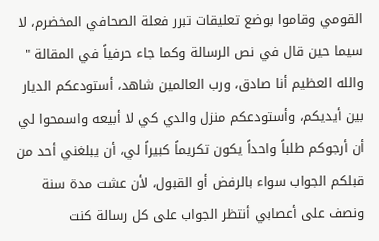القومي وقاموا بوضع تعليقات تبرر فعلة الصحافي المخضرم، لا سيما حين قال في نص الرسالة وكما جاء حرفياً في المقالة " والله العظيم أنا صادق، ورب العالمين شاهد، أستودعكم الديار بين أيديكم، وأستودعكم منزل والدي كي لا أبيعه واسمحوا لي أن أرجوكم طلباً واحداً يكون تكريماً كبيراً لي، أن يبلغني أحد من قبلكم الجواب سواء بالرفض أو القبول، لأن عشت مدة سنة ونصف على أعصابي أنتظر الجواب على كل رسالة كنت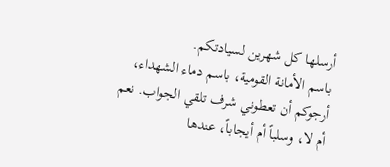أرسلها كل شهرين لسيادتكم.
باسم الأمانة القومية، باسم دماء الشهداء، أرجوكم أن تعطوني شرف تلقي الجواب. نعم أم لا، وسلباً أم أيجاباً، عندها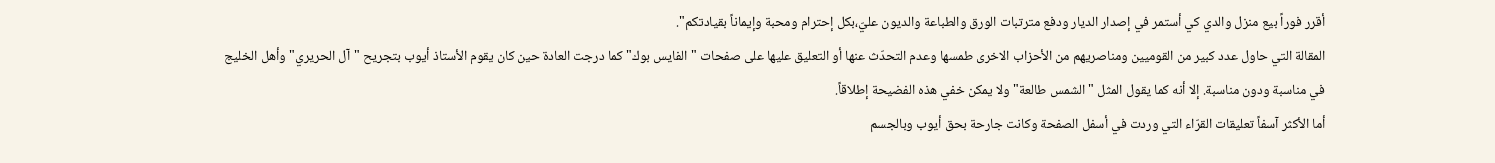أقرر فوراً بيع منزل والدي كي أستمر في إصدار الديار ودفع مترتبات الورق والطباعة والديون عليّ،بكل إحترام ومحبة وإيماناً بقيادتكم".
المقالة التي حاول عدد كبير من القوميين ومناصريهم من الأحزاب الاخرى طمسها وعدم التحدّث عنها أو التعليق عليها على صفحات "الفايس بوك" كما درجت العادة حين كان يقوم الأستاذ أيوب بتجريح "آل الحريري" وأهل الخليج في مناسبة ودون مناسبة. إلا أنه كما يقول المثل "الشمس طالعة" ولا يمكن خفي هذه الفضيحة إطلاقاً.
أما الأكثر آسفاً تعليقات القرّاء التي وردت في أسفل الصفحة وكانت جارحة بحق أيوب وبالجسم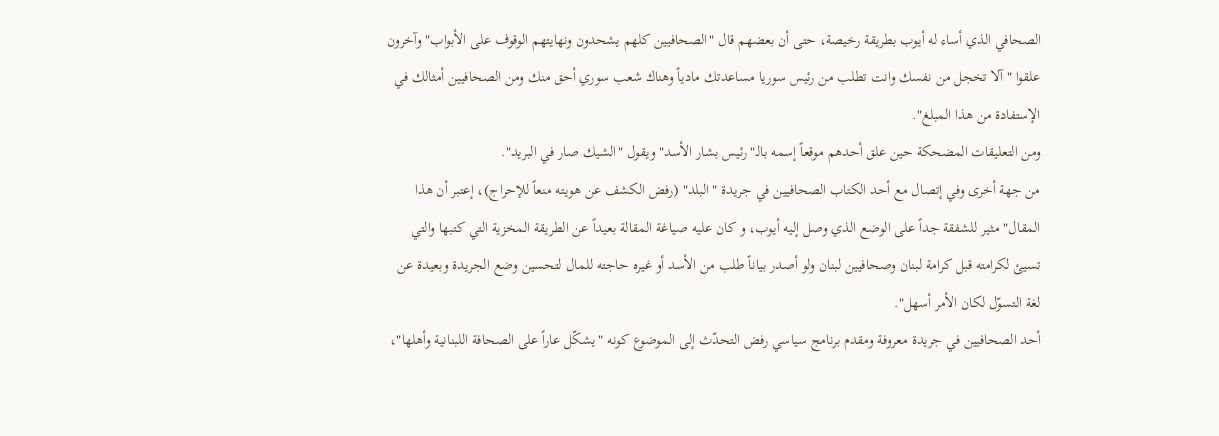الصحافي الذي أساء له أيوب بطريقة رخيصة، حتى أن بعضهم قال "الصحافيين كلهم يشحدون ونهايتهم الوقوف على الأبواب" وآخرون علقوا "آلا تخجل من نفسك وانت تطلب من رئيس سوريا مساعدتك مادياً وهناك شعب سوري أحق منك ومن الصحافيين أمثالك في الإستفادة من هذا المبلغ".
ومن التعليقات المضحكة حين علق أحدهم موقعاً إسمه بالـ"رئيس بشار الأسد" ويقول "الشيك صار في البريد".
من جهة أخرى وفي إتصال مع أحد الكتاب الصحافيين في جريدة "البلد" (رفض الكشف عن هويته منعاً للإحراج)، إعتبر أن هذا المقال" مثير للشفقة جداً على الوضع الذي وصل إليه أيوب، و كان عليه صياغة المقالة بعيداً عن الطريقة المخزية التي كتبها والتي تسيئ لكرامته قبل كرامة لبنان وصحافيين لبنان ولو أصدر بياناً طلب من الأسد أو غيره حاجته للمال لتحسين وضع الجريدة وبعيدة عن لغة التسوّل لكان الأمر أسهل".
أحد الصحافيين في جريدة معروفة ومقدم برنامج سياسي رفض التحدّث إلى الموضوع كونه "يشكّل عاراً على الصحافة اللبنانية وأهلها"،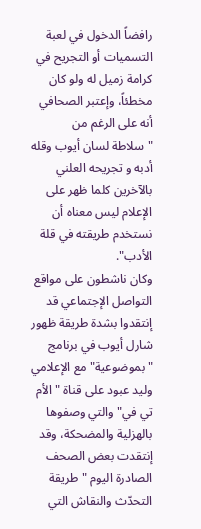رافضاً الدخول في لعبة التسميات أو التجريح في كرامة زميل له ولو كان مخطئاً، وإعتبر الصحافي أنه على الرغم من "سلاطة لسان أيوب وقله أدبه و تجريحه العلني بالآخرين كلما ظهر على الإعلام ليس معناه أن نستخدم طريقته في قلة الأدب".
وكان ناشطون على مواقع التواصل الإجتماعي قد إنتقدوا بشدة طريقة ظهور شارل أيوب في برنامج "بموضوعية" مع الإعلامي وليد عبود على قناة "الأم تي في" والتي وصفوها بالهزلية والمضحكة، وقد إنتقدت بعض الصحف الصادرة اليوم "طريقة التحدّث والنقاش التي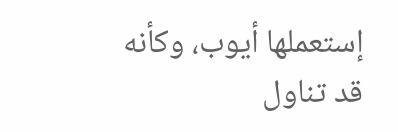إستعملها أيوب، وكأنه قد تناول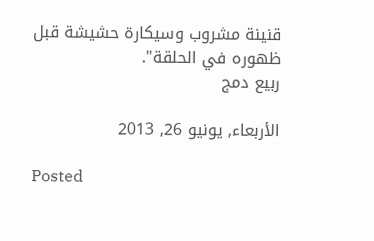قنينة مشروب وسيكارة حشيشة قبل ظهوره في الحلقة".
ربيع دمج

الأربعاء, يونيو 26, 2013

Posted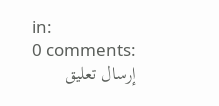in:
0 comments:
إرسال تعليق